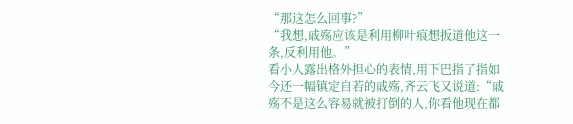“那这怎么回事?”
“我想,戚殇应该是利用柳叶痕想扳道他这一条,反利用他。”
看小人露出格外担心的表情,用下巴指了指如今还一幅镇定自若的戚殇,齐云飞又说道:“戚殇不是这么容易就被打倒的人,你看他现在都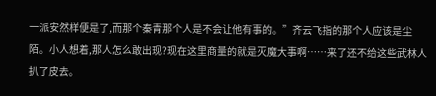一派安然样便是了,而那个秦青那个人是不会让他有事的。”齐云飞指的那个人应该是尘陌。小人想着,那人怎么敢出现?现在这里商量的就是灭魔大事啊……来了还不给这些武林人扒了皮去。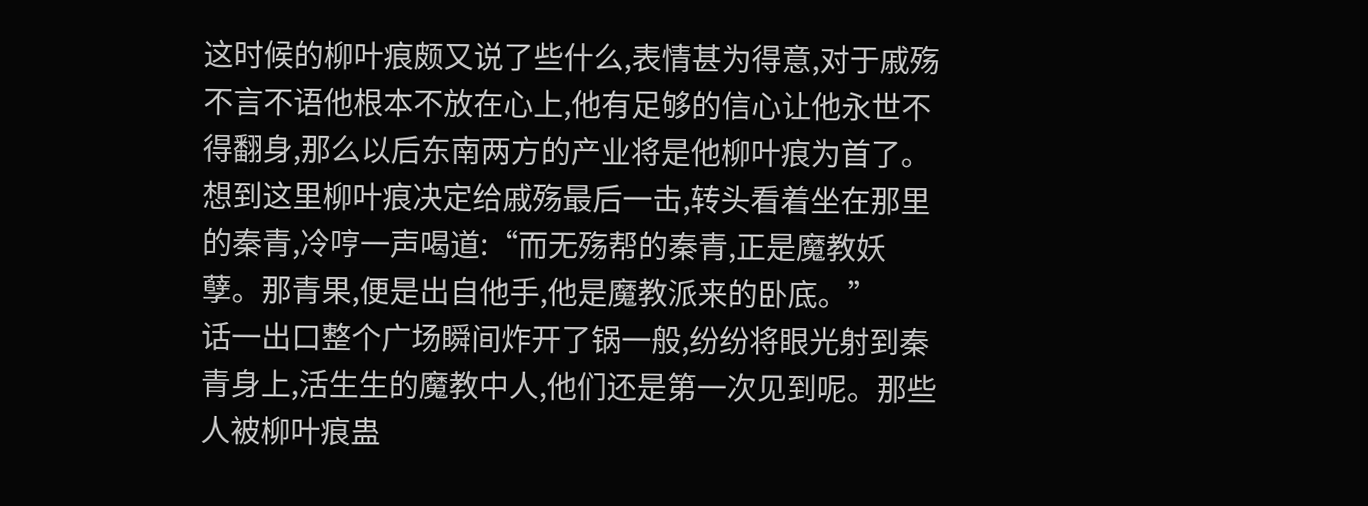这时候的柳叶痕颇又说了些什么,表情甚为得意,对于戚殇不言不语他根本不放在心上,他有足够的信心让他永世不得翻身,那么以后东南两方的产业将是他柳叶痕为首了。
想到这里柳叶痕决定给戚殇最后一击,转头看着坐在那里的秦青,冷哼一声喝道:“而无殇帮的秦青,正是魔教妖孽。那青果,便是出自他手,他是魔教派来的卧底。”
话一出口整个广场瞬间炸开了锅一般,纷纷将眼光射到秦青身上,活生生的魔教中人,他们还是第一次见到呢。那些人被柳叶痕蛊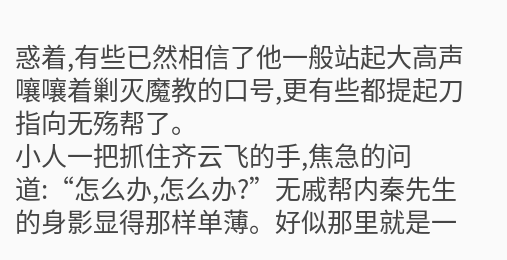惑着,有些已然相信了他一般站起大高声嚷嚷着剿灭魔教的口号,更有些都提起刀指向无殇帮了。
小人一把抓住齐云飞的手,焦急的问道:“怎么办,怎么办?”无戚帮内秦先生的身影显得那样单薄。好似那里就是一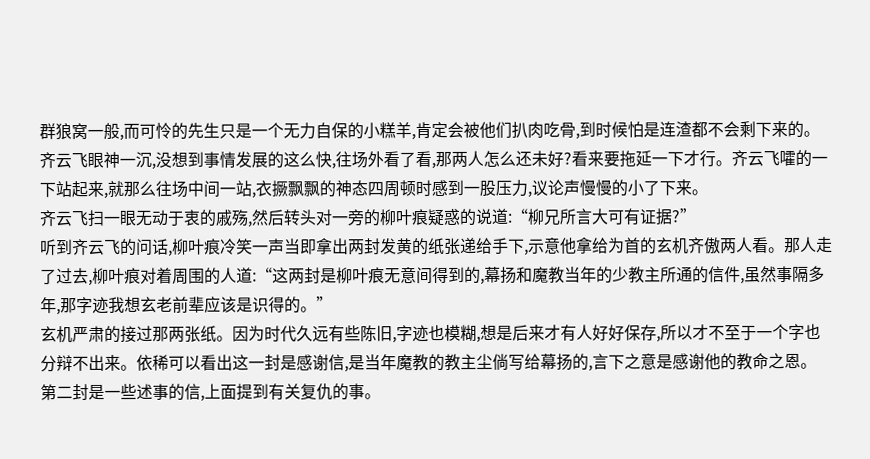群狼窝一般,而可怜的先生只是一个无力自保的小糕羊,肯定会被他们扒肉吃骨,到时候怕是连渣都不会剩下来的。
齐云飞眼神一沉,没想到事情发展的这么快,往场外看了看,那两人怎么还未好?看来要拖延一下才行。齐云飞嚯的一下站起来,就那么往场中间一站,衣撅飘飘的神态四周顿时感到一股压力,议论声慢慢的小了下来。
齐云飞扫一眼无动于衷的戚殇,然后转头对一旁的柳叶痕疑惑的说道:“柳兄所言大可有证据?”
听到齐云飞的问话,柳叶痕冷笑一声当即拿出两封发黄的纸张递给手下,示意他拿给为首的玄机齐傲两人看。那人走了过去,柳叶痕对着周围的人道:“这两封是柳叶痕无意间得到的,幕扬和魔教当年的少教主所通的信件,虽然事隔多年,那字迹我想玄老前辈应该是识得的。”
玄机严肃的接过那两张纸。因为时代久远有些陈旧,字迹也模糊,想是后来才有人好好保存,所以才不至于一个字也分辩不出来。依稀可以看出这一封是感谢信,是当年魔教的教主尘倘写给幕扬的,言下之意是感谢他的教命之恩。
第二封是一些述事的信,上面提到有关复仇的事。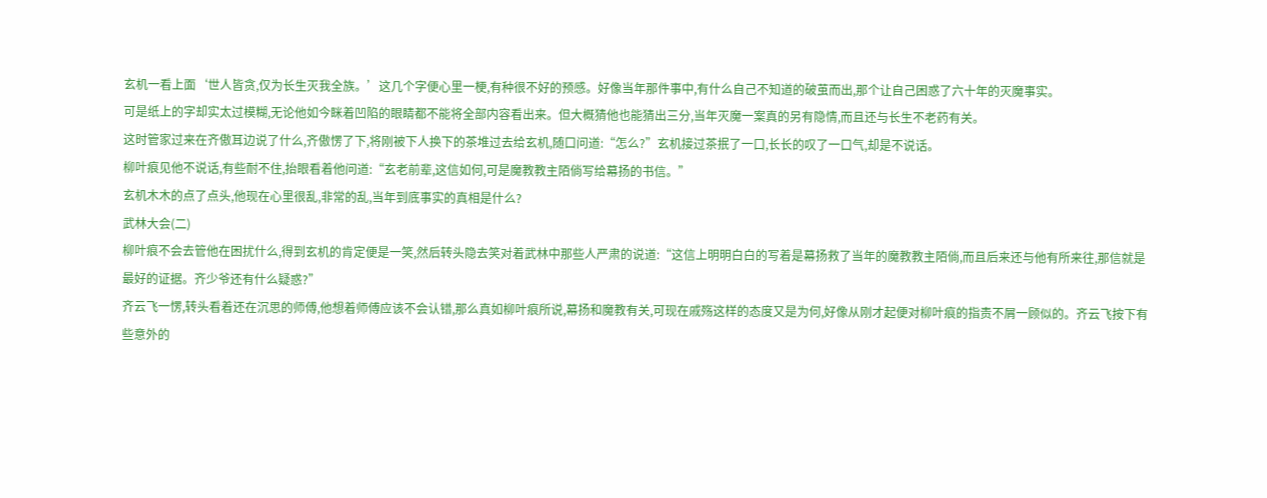玄机一看上面‘世人皆贪,仅为长生灭我全族。’这几个字便心里一梗,有种很不好的预感。好像当年那件事中,有什么自己不知道的破茧而出,那个让自己困惑了六十年的灭魔事实。
可是纸上的字却实太过模糊,无论他如今眯着凹陷的眼睛都不能将全部内容看出来。但大概猜他也能猜出三分,当年灭魔一案真的另有隐情,而且还与长生不老药有关。
这时管家过来在齐傲耳边说了什么,齐傲愣了下,将刚被下人换下的茶堆过去给玄机,随口问道:“怎么?”玄机接过茶抿了一口,长长的叹了一口气,却是不说话。
柳叶痕见他不说话,有些耐不住,抬眼看着他问道:“玄老前辈,这信如何,可是魔教教主陌倘写给幕扬的书信。”
玄机木木的点了点头,他现在心里很乱,非常的乱,当年到底事实的真相是什么?
武林大会(二)
柳叶痕不会去管他在困扰什么,得到玄机的肯定便是一笑,然后转头隐去笑对着武林中那些人严肃的说道:“这信上明明白白的写着是幕扬救了当年的魔教教主陌倘,而且后来还与他有所来往,那信就是最好的证据。齐少爷还有什么疑惑?”
齐云飞一愣,转头看着还在沉思的师傅,他想着师傅应该不会认错,那么真如柳叶痕所说,幕扬和魔教有关,可现在戚殇这样的态度又是为何,好像从刚才起便对柳叶痕的指责不屑一顾似的。齐云飞按下有些意外的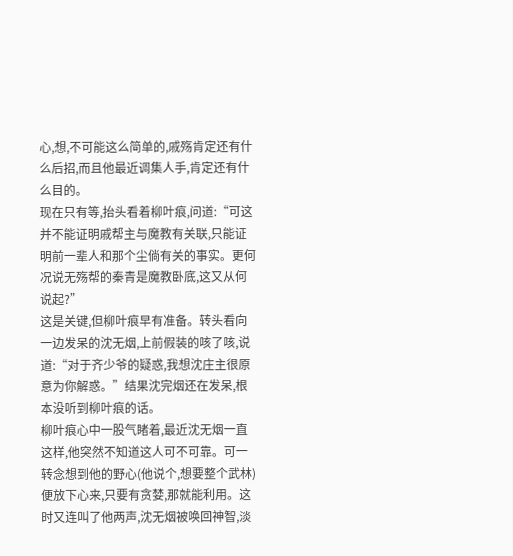心,想,不可能这么简单的,戚殇肯定还有什么后招,而且他最近调集人手,肯定还有什么目的。
现在只有等,抬头看着柳叶痕,问道:“可这并不能证明戚帮主与魔教有关联,只能证明前一辈人和那个尘倘有关的事实。更何况说无殇帮的秦青是魔教卧底,这又从何说起?”
这是关键,但柳叶痕早有准备。转头看向一边发呆的沈无烟,上前假装的咳了咳,说道:“对于齐少爷的疑惑,我想沈庄主很原意为你解惑。”结果沈完烟还在发呆,根本没听到柳叶痕的话。
柳叶痕心中一股气睹着,最近沈无烟一直这样,他突然不知道这人可不可靠。可一转念想到他的野心(他说个,想要整个武林)便放下心来,只要有贪婪,那就能利用。这时又连叫了他两声,沈无烟被唤回神智,淡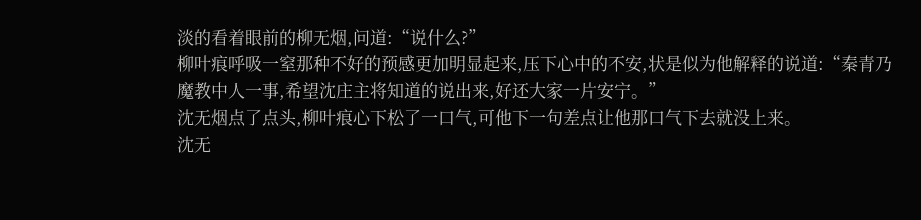淡的看着眼前的柳无烟,问道:“说什么?”
柳叶痕呼吸一窒那种不好的预感更加明显起来,压下心中的不安,状是似为他解释的说道:“秦青乃魔教中人一事,希望沈庄主将知道的说出来,好还大家一片安宁。”
沈无烟点了点头,柳叶痕心下松了一口气,可他下一句差点让他那口气下去就没上来。
沈无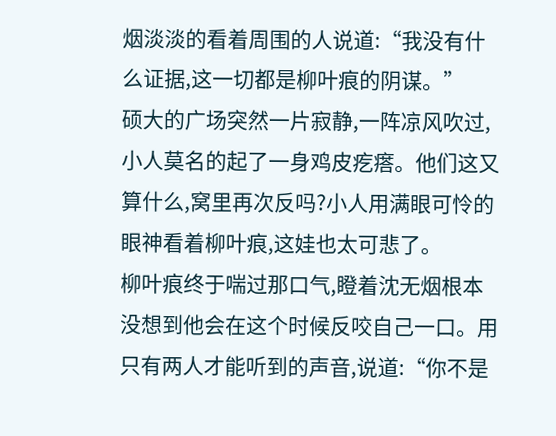烟淡淡的看着周围的人说道:“我没有什么证据,这一切都是柳叶痕的阴谋。”
硕大的广场突然一片寂静,一阵凉风吹过,小人莫名的起了一身鸡皮疙瘩。他们这又算什么,窝里再次反吗?小人用满眼可怜的眼神看着柳叶痕,这娃也太可悲了。
柳叶痕终于喘过那口气,瞪着沈无烟根本没想到他会在这个时候反咬自己一口。用只有两人才能听到的声音,说道:“你不是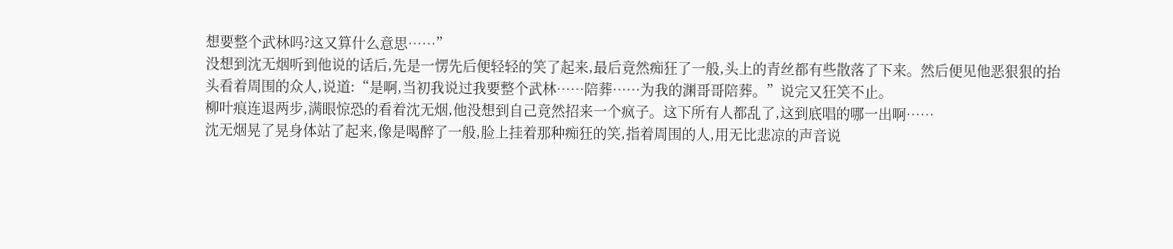想要整个武林吗?这又算什么意思……”
没想到沈无烟听到他说的话后,先是一愣先后便轻轻的笑了起来,最后竟然痴狂了一般,头上的青丝都有些散落了下来。然后便见他恶狠狠的抬头看着周围的众人,说道:“是啊,当初我说过我要整个武林……陪葬……为我的渊哥哥陪葬。”说完又狂笑不止。
柳叶痕连退两步,满眼惊恐的看着沈无烟,他没想到自己竟然招来一个疯子。这下所有人都乱了,这到底唱的哪一出啊……
沈无烟晃了晃身体站了起来,像是喝醉了一般,脸上挂着那种痴狂的笑,指着周围的人,用无比悲凉的声音说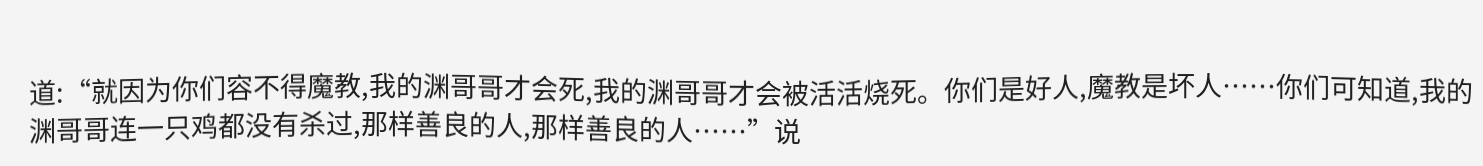道:“就因为你们容不得魔教,我的渊哥哥才会死,我的渊哥哥才会被活活烧死。你们是好人,魔教是坏人……你们可知道,我的渊哥哥连一只鸡都没有杀过,那样善良的人,那样善良的人……”说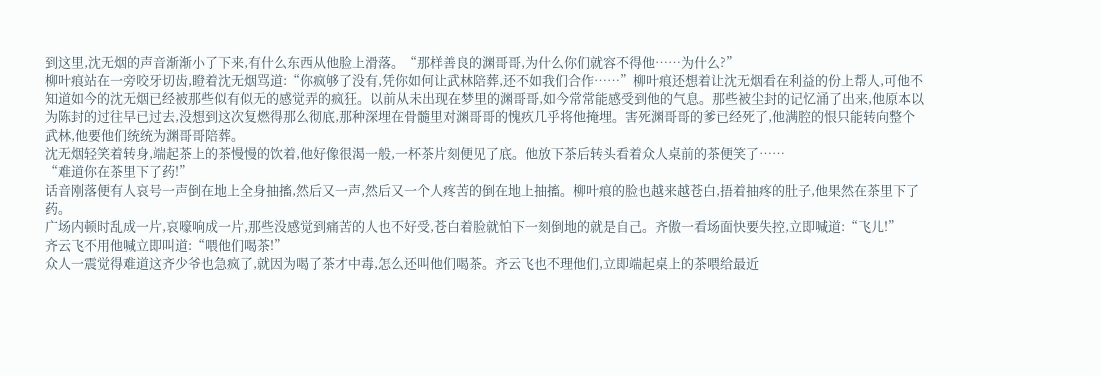到这里,沈无烟的声音渐渐小了下来,有什么东西从他脸上滑落。“那样善良的渊哥哥,为什么你们就容不得他……为什么?”
柳叶痕站在一旁咬牙切齿,瞪着沈无烟骂道:“你疯够了没有,凭你如何让武林陪葬,还不如我们合作……”柳叶痕还想着让沈无烟看在利益的份上帮人,可他不知道如今的沈无烟已经被那些似有似无的感觉弄的疯狂。以前从未出现在梦里的渊哥哥,如今常常能感受到他的气息。那些被尘封的记忆涌了出来,他原本以为陈封的过往早已过去,没想到这次复燃得那么彻底,那种深埋在骨髓里对渊哥哥的愧疚几乎将他掩埋。害死渊哥哥的爹已经死了,他满腔的恨只能转向整个武林,他要他们统统为渊哥哥陪葬。
沈无烟轻笑着转身,端起茶上的茶慢慢的饮着,他好像很渴一般,一杯茶片刻便见了底。他放下茶后转头看着众人桌前的茶便笑了……
“难道你在茶里下了药!”
话音刚落便有人哀号一声倒在地上全身抽搐,然后又一声,然后又一个人疼苦的倒在地上抽搐。柳叶痕的脸也越来越苍白,捂着抽疼的肚子,他果然在茶里下了药。
广场内顿时乱成一片,哀嚎响成一片,那些没感觉到痛苦的人也不好受,苍白着脸就怕下一刻倒地的就是自己。齐傲一看场面快要失控,立即喊道:“飞儿!”
齐云飞不用他喊立即叫道:“喂他们喝茶!”
众人一震觉得难道这齐少爷也急疯了,就因为喝了茶才中毒,怎么还叫他们喝茶。齐云飞也不理他们,立即端起桌上的茶喂给最近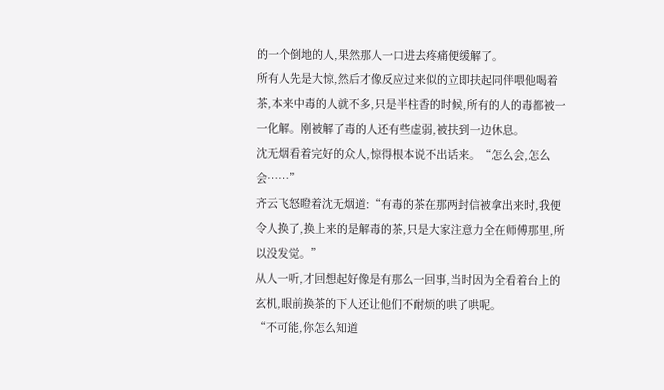的一个倒地的人,果然那人一口进去疼痛便缓解了。
所有人先是大惊,然后才像反应过来似的立即扶起同伴喂他喝着茶,本来中毒的人就不多,只是半柱香的时候,所有的人的毒都被一一化解。刚被解了毒的人还有些虚弱,被扶到一边休息。
沈无烟看着完好的众人,惊得根本说不出话来。“怎么会,怎么会……”
齐云飞怒瞪着沈无烟道:“有毒的茶在那两封信被拿出来时,我便令人换了,换上来的是解毒的茶,只是大家注意力全在师傅那里,所以没发觉。”
从人一听,才回想起好像是有那么一回事,当时因为全看着台上的玄机,眼前换茶的下人还让他们不耐烦的哄了哄呢。
“不可能,你怎么知道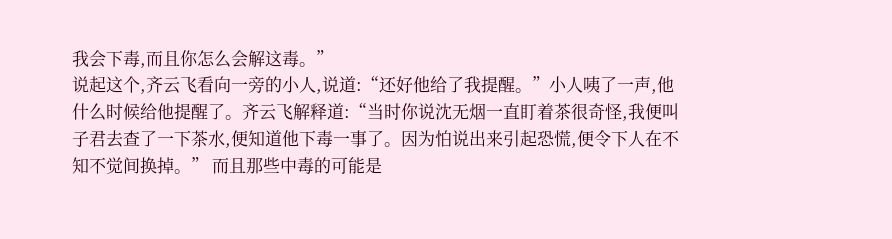我会下毒,而且你怎么会解这毒。”
说起这个,齐云飞看向一旁的小人,说道:“还好他给了我提醒。”小人咦了一声,他什么时候给他提醒了。齐云飞解释道:“当时你说沈无烟一直盯着茶很奇怪,我便叫子君去查了一下茶水,便知道他下毒一事了。因为怕说出来引起恐慌,便令下人在不知不觉间换掉。” 而且那些中毒的可能是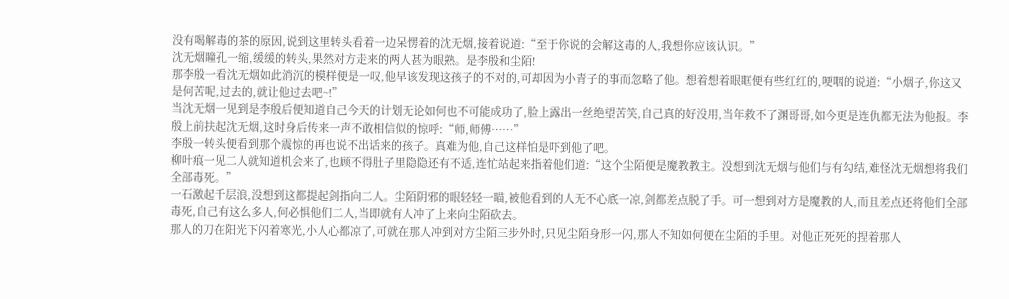没有喝解毒的茶的原因,说到这里转头看着一边呆愣着的沈无烟,接着说道:“至于你说的会解这毒的人,我想你应该认识。”
沈无烟瞳孔一缩,缓缓的转头,果然对方走来的两人甚为眼熟。是李殷和尘陌!
那李殷一看沈无烟如此消沉的模样便是一叹,他早该发现这孩子的不对的,可却因为小青子的事而忽略了他。想着想着眼眶便有些红红的,哽咽的说道:“小烟子,你这又是何苦呢,过去的,就让他过去吧~!”
当沈无烟一见到是李殷后便知道自己今天的计划无论如何也不可能成功了,脸上露出一丝绝望苦笑,自己真的好没用,当年救不了渊哥哥,如今更是连仇都无法为他报。李殷上前扶起沈无烟,这时身后传来一声不敢相信似的惊呼:“师,师傅……”
李殷一转头便看到那个震惊的再也说不出话来的孩子。真难为他,自己这样怕是吓到他了吧。
柳叶痕一见二人就知道机会来了,也顾不得肚子里隐隐还有不适,连忙站起来指着他们道:“这个尘陌便是魔教教主。没想到沈无烟与他们与有勾结,难怪沈无烟想将我们全部毒死。”
一石激起千层浪,没想到这都提起剑指向二人。尘陌阴邪的眼轻轻一瞄,被他看到的人无不心底一凉,剑都差点脱了手。可一想到对方是魔教的人,而且差点还将他们全部毒死,自己有这么多人,何必惧他们二人,当即就有人冲了上来向尘陌砍去。
那人的刀在阳光下闪着寒光,小人心都凉了,可就在那人冲到对方尘陌三步外时,只见尘陌身形一闪,那人不知如何便在尘陌的手里。对他正死死的捏着那人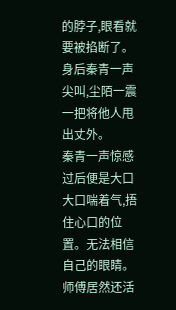的脖子,眼看就要被掐断了。身后秦青一声尖叫,尘陌一震一把将他人甩出丈外。
秦青一声惊感过后便是大口大口喘着气,捂住心口的位置。无法相信自己的眼睛。师傅居然还活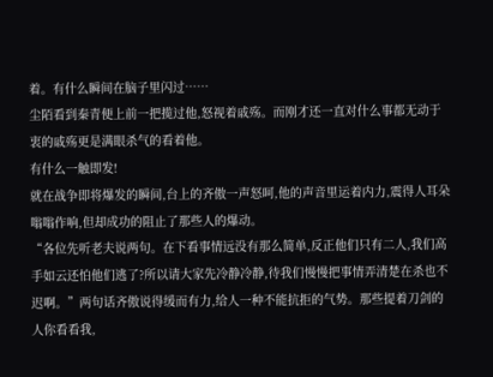着。有什么瞬间在脑子里闪过……
尘陌看到秦青便上前一把揽过他,怒视着戚殇。而刚才还一直对什么事都无动于衷的戚殇更是满眼杀气的看着他。
有什么一触即发!
就在战争即将爆发的瞬间,台上的齐傲一声怒呵,他的声音里运着内力,震得人耳朵嗡嗡作响,但却成功的阻止了那些人的爆动。
“各位先听老夫说两句。在下看事情远没有那么简单,反正他们只有二人,我们高手如云还怕他们逃了?所以请大家先冷静冷静,待我们慢慢把事情弄清楚在杀也不迟啊。”两句话齐傲说得缓而有力,给人一种不能抗拒的气势。那些提着刀剑的人你看看我,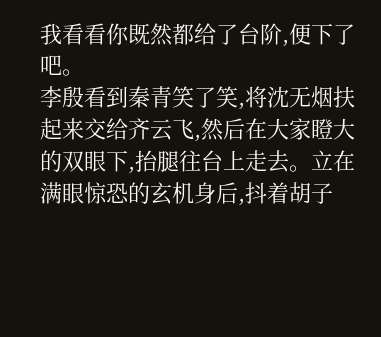我看看你既然都给了台阶,便下了吧。
李殷看到秦青笑了笑,将沈无烟扶起来交给齐云飞,然后在大家瞪大的双眼下,抬腿往台上走去。立在满眼惊恐的玄机身后,抖着胡子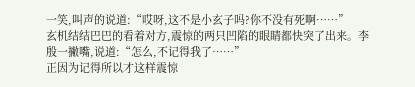一笑,叫声的说道:“哎呀,这不是小玄子吗?你不没有死啊……”
玄机结结巴巴的看着对方,震惊的两只凹陷的眼睛都快突了出来。李殷一撇嘴,说道:“怎么,不记得我了……”
正因为记得所以才这样震惊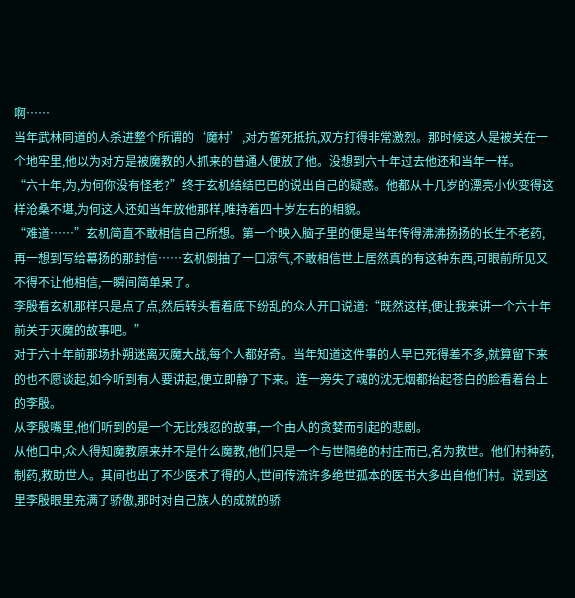啊……
当年武林同道的人杀进整个所谓的‘魔村’,对方誓死抵抗,双方打得非常激烈。那时候这人是被关在一个地牢里,他以为对方是被魔教的人抓来的普通人便放了他。没想到六十年过去他还和当年一样。
“六十年,为,为何你没有怪老?”终于玄机结结巴巴的说出自己的疑惑。他都从十几岁的漂亮小伙变得这样沧桑不堪,为何这人还如当年放他那样,唯持着四十岁左右的相貌。
“难道……”玄机简直不敢相信自己所想。第一个映入脑子里的便是当年传得沸沸扬扬的长生不老药,再一想到写给幕扬的那封信……玄机倒抽了一口凉气,不敢相信世上居然真的有这种东西,可眼前所见又不得不让他相信,一瞬间简单呆了。
李殷看玄机那样只是点了点,然后转头看着底下纷乱的众人开口说道:“既然这样,便让我来讲一个六十年前关于灭魔的故事吧。”
对于六十年前那场扑朔迷离灭魔大战,每个人都好奇。当年知道这件事的人早已死得差不多,就算留下来的也不愿谈起,如今听到有人要讲起,便立即静了下来。连一旁失了魂的沈无烟都抬起苍白的脸看着台上的李殷。
从李殷嘴里,他们听到的是一个无比残忍的故事,一个由人的贪婪而引起的悲剧。
从他口中,众人得知魔教原来并不是什么魔教,他们只是一个与世隔绝的村庄而已,名为救世。他们村种药,制药,救助世人。其间也出了不少医术了得的人,世间传流许多绝世孤本的医书大多出自他们村。说到这里李殷眼里充满了骄傲,那时对自己族人的成就的骄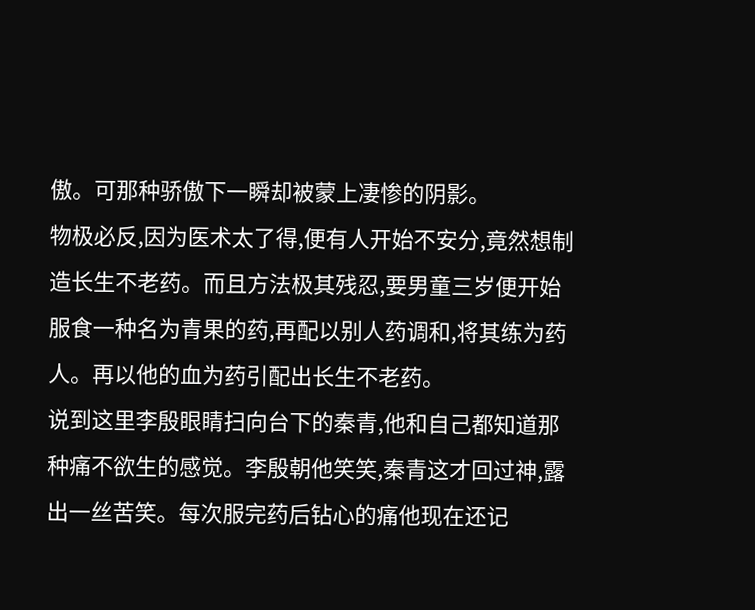傲。可那种骄傲下一瞬却被蒙上凄惨的阴影。
物极必反,因为医术太了得,便有人开始不安分,竟然想制造长生不老药。而且方法极其残忍,要男童三岁便开始服食一种名为青果的药,再配以别人药调和,将其练为药人。再以他的血为药引配出长生不老药。
说到这里李殷眼睛扫向台下的秦青,他和自己都知道那种痛不欲生的感觉。李殷朝他笑笑,秦青这才回过神,露出一丝苦笑。每次服完药后钻心的痛他现在还记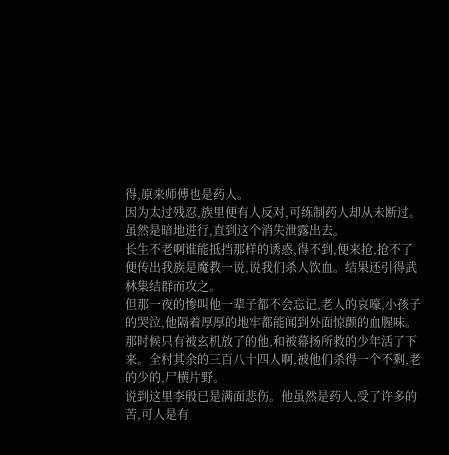得,原来师傅也是药人。
因为太过残忍,族里便有人反对,可练制药人却从未断过。虽然是暗地进行,直到这个消失泄露出去。
长生不老啊谁能抵挡那样的诱惑,得不到,便来抢,抢不了便传出我族是魔教一说,说我们杀人饮血。结果还引得武林集结群而攻之。
但那一夜的惨叫他一辈子都不会忘记,老人的哀嚎,小孩子的哭泣,他隔着厚厚的地牢都能闻到外面惊颤的血腥味。
那时候只有被玄机放了的他,和被幕扬所救的少年活了下来。全村其余的三百八十四人啊,被他们杀得一个不剩,老的少的,尸横片野。
说到这里李殷已是满面悲伤。他虽然是药人,受了许多的苦,可人是有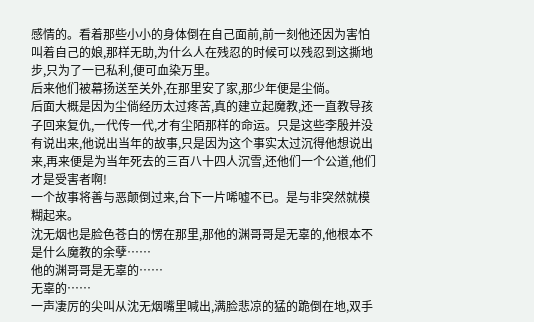感情的。看着那些小小的身体倒在自己面前,前一刻他还因为害怕叫着自己的娘,那样无助,为什么人在残忍的时候可以残忍到这撕地步,只为了一已私利,便可血染万里。
后来他们被幕扬送至关外,在那里安了家,那少年便是尘倘。
后面大概是因为尘倘经历太过疼苦,真的建立起魔教,还一直教导孩子回来复仇,一代传一代,才有尘陌那样的命运。只是这些李殷并没有说出来,他说出当年的故事,只是因为这个事实太过沉得他想说出来,再来便是为当年死去的三百八十四人沉雪,还他们一个公道,他们才是受害者啊!
一个故事将善与恶颠倒过来,台下一片唏嘘不已。是与非突然就模糊起来。
沈无烟也是脸色苍白的愣在那里,那他的渊哥哥是无辜的,他根本不是什么魔教的余孽……
他的渊哥哥是无辜的……
无辜的……
一声凄厉的尖叫从沈无烟嘴里喊出,满脸悲凉的猛的跪倒在地,双手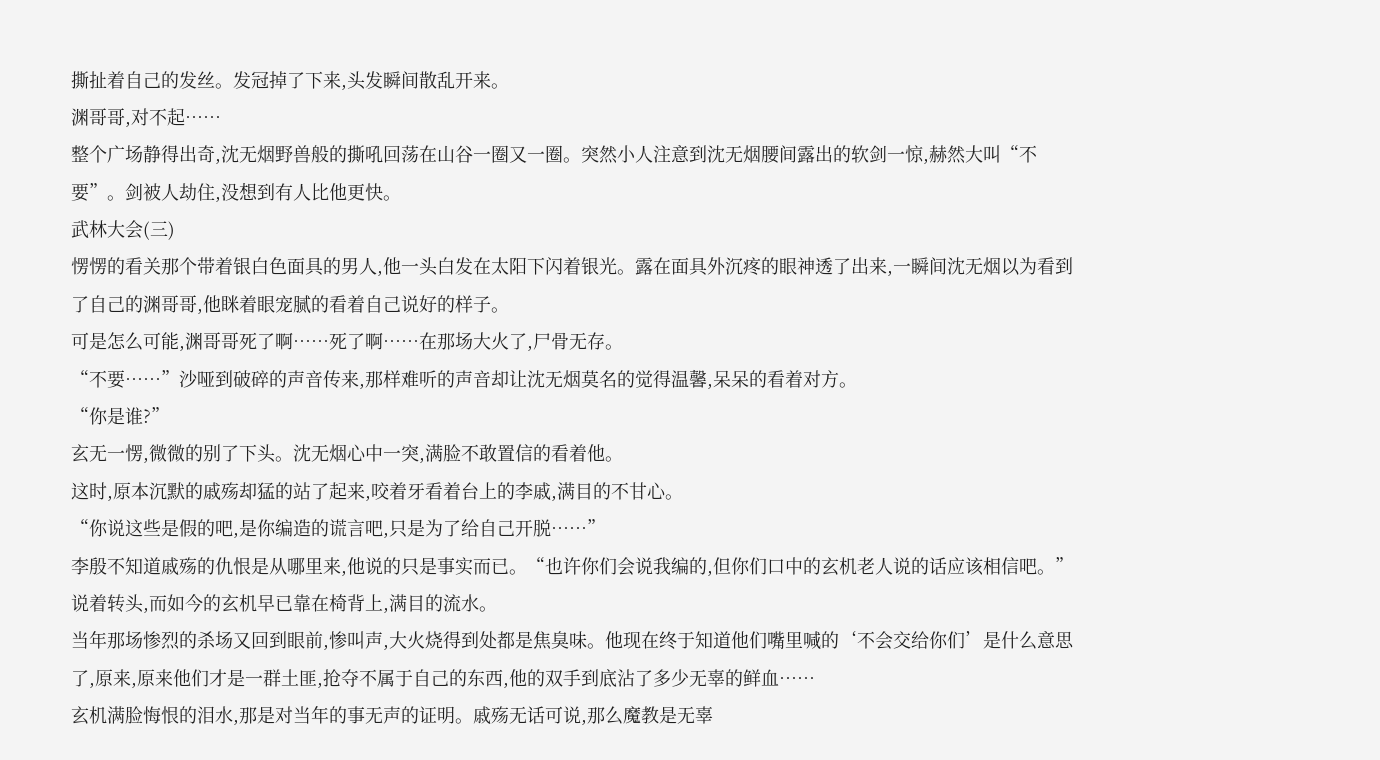撕扯着自己的发丝。发冠掉了下来,头发瞬间散乱开来。
渊哥哥,对不起……
整个广场静得出奇,沈无烟野兽般的撕吼回荡在山谷一圈又一圈。突然小人注意到沈无烟腰间露出的软剑一惊,赫然大叫“不要”。剑被人劫住,没想到有人比他更快。
武林大会(三)
愣愣的看关那个带着银白色面具的男人,他一头白发在太阳下闪着银光。露在面具外沉疼的眼神透了出来,一瞬间沈无烟以为看到了自己的渊哥哥,他眯着眼宠腻的看着自己说好的样子。
可是怎么可能,渊哥哥死了啊……死了啊……在那场大火了,尸骨无存。
“不要……”沙哑到破碎的声音传来,那样难听的声音却让沈无烟莫名的觉得温馨,呆呆的看着对方。
“你是谁?”
玄无一愣,微微的别了下头。沈无烟心中一突,满脸不敢置信的看着他。
这时,原本沉默的戚殇却猛的站了起来,咬着牙看着台上的李戚,满目的不甘心。
“你说这些是假的吧,是你编造的谎言吧,只是为了给自己开脱……”
李殷不知道戚殇的仇恨是从哪里来,他说的只是事实而已。“也许你们会说我编的,但你们口中的玄机老人说的话应该相信吧。”说着转头,而如今的玄机早已靠在椅背上,满目的流水。
当年那场惨烈的杀场又回到眼前,惨叫声,大火烧得到处都是焦臭味。他现在终于知道他们嘴里喊的‘不会交给你们’是什么意思了,原来,原来他们才是一群土匪,抢夺不属于自己的东西,他的双手到底沾了多少无辜的鲜血……
玄机满脸悔恨的泪水,那是对当年的事无声的证明。戚殇无话可说,那么魔教是无辜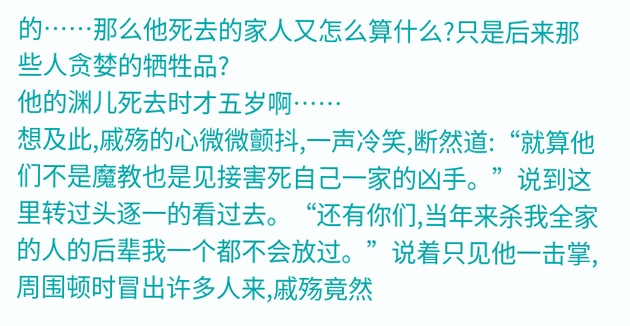的……那么他死去的家人又怎么算什么?只是后来那些人贪婪的牺牲品?
他的渊儿死去时才五岁啊……
想及此,戚殇的心微微颤抖,一声冷笑,断然道:“就算他们不是魔教也是见接害死自己一家的凶手。”说到这里转过头逐一的看过去。“还有你们,当年来杀我全家的人的后辈我一个都不会放过。”说着只见他一击掌,周围顿时冒出许多人来,戚殇竟然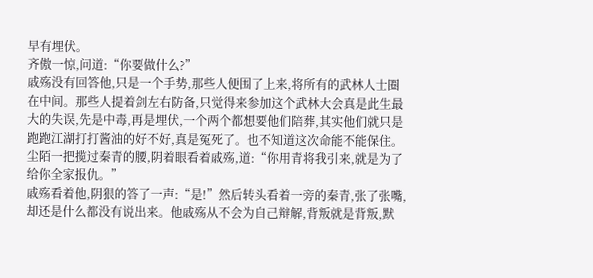早有埋伏。
齐傲一惊,问道:“你要做什么?”
戚殇没有回答他,只是一个手势,那些人便围了上来,将所有的武林人士圈在中间。那些人提着剑左右防备,只觉得来参加这个武林大会真是此生最大的失误,先是中毒,再是埋伏,一个两个都想要他们陪葬,其实他们就只是跑跑江湖打打酱油的好不好,真是冤死了。也不知道这次命能不能保住。
尘陌一把揽过秦青的腰,阴着眼看着戚殇,道:“你用青将我引来,就是为了给你全家报仇。”
戚殇看着他,阴狠的答了一声:“是!”然后转头看着一旁的秦青,张了张嘴,却还是什么都没有说出来。他戚殇从不会为自己辩解,背叛就是背叛,默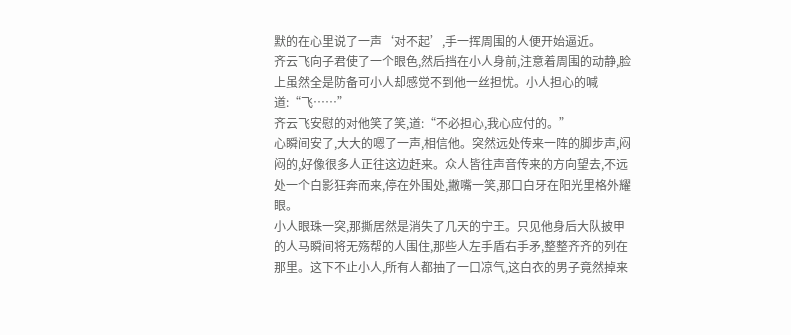默的在心里说了一声‘对不起’,手一挥周围的人便开始逼近。
齐云飞向子君使了一个眼色,然后挡在小人身前,注意着周围的动静,脸上虽然全是防备可小人却感觉不到他一丝担忧。小人担心的喊道:“飞……”
齐云飞安慰的对他笑了笑,道:“不必担心,我心应付的。”
心瞬间安了,大大的嗯了一声,相信他。突然远处传来一阵的脚步声,闷闷的,好像很多人正往这边赶来。众人皆往声音传来的方向望去,不远处一个白影狂奔而来,停在外围处,撇嘴一笑,那口白牙在阳光里格外耀眼。
小人眼珠一突,那撕居然是消失了几天的宁王。只见他身后大队披甲的人马瞬间将无殇帮的人围住,那些人左手盾右手矛,整整齐齐的列在那里。这下不止小人,所有人都抽了一口凉气,这白衣的男子竟然掉来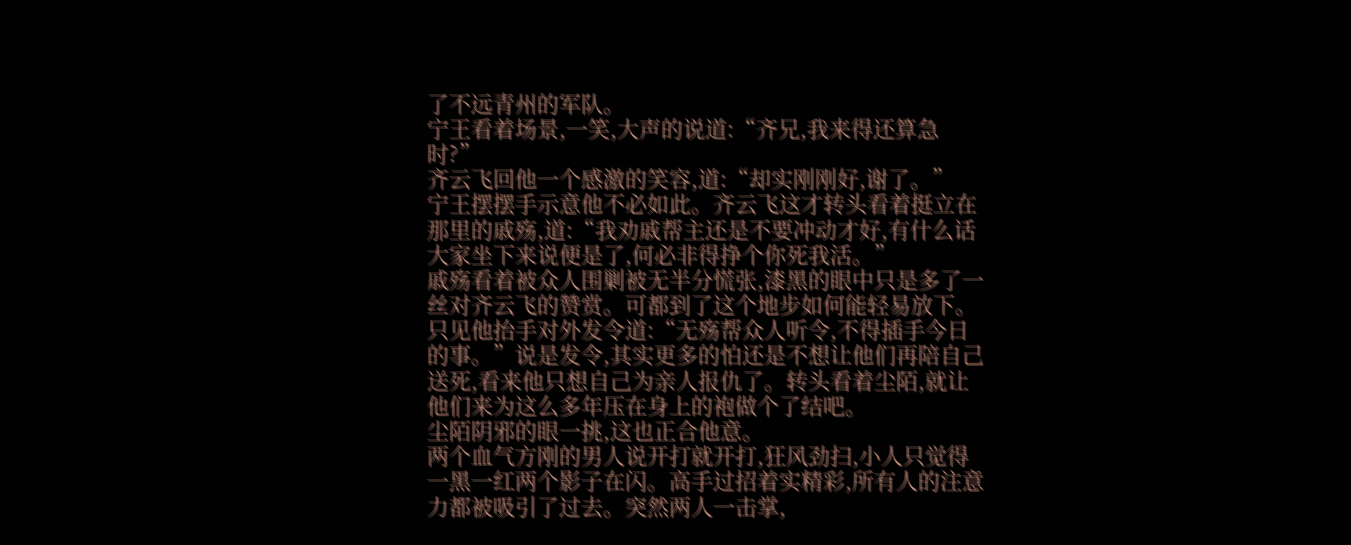了不远青州的军队。
宁王看着场景,一笑,大声的说道:“齐兄,我来得还算急时?”
齐云飞回他一个感激的笑容,道:“却实刚刚好,谢了。”
宁王摆摆手示意他不必如此。齐云飞这才转头看着挺立在那里的戚殇,道:“我劝戚帮主还是不要冲动才好,有什么话大家坐下来说便是了,何必非得挣个你死我活。”
戚殇看着被众人围剿被无半分慌张,漆黑的眼中只是多了一丝对齐云飞的赞赏。可都到了这个地步如何能轻易放下。
只见他抬手对外发令道:“无殇帮众人听令,不得插手今日的事。”说是发令,其实更多的怕还是不想让他们再陪自己送死,看来他只想自己为亲人报仇了。转头看着尘陌,就让他们来为这么多年压在身上的袍做个了结吧。
尘陌阴邪的眼一挑,这也正合他意。
两个血气方刚的男人说开打就开打,狂风劲扫,小人只觉得一黑一红两个影子在闪。高手过招着实精彩,所有人的注意力都被吸引了过去。突然两人一击掌,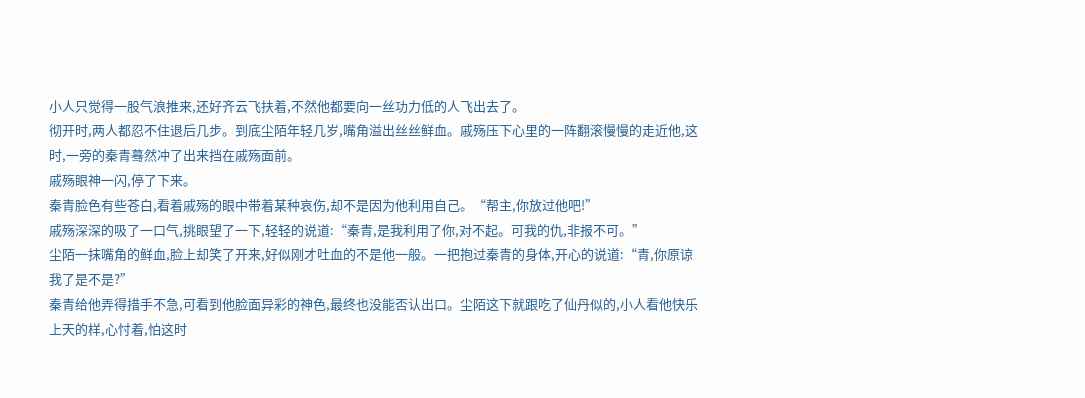小人只觉得一股气浪推来,还好齐云飞扶着,不然他都要向一丝功力低的人飞出去了。
彻开时,两人都忍不住退后几步。到底尘陌年轻几岁,嘴角溢出丝丝鲜血。戚殇压下心里的一阵翻滚慢慢的走近他,这时,一旁的秦青蓦然冲了出来挡在戚殇面前。
戚殇眼神一闪,停了下来。
秦青脸色有些苍白,看着戚殇的眼中带着某种哀伤,却不是因为他利用自己。“帮主,你放过他吧!”
戚殇深深的吸了一口气,挑眼望了一下,轻轻的说道:“秦青,是我利用了你,对不起。可我的仇,非报不可。”
尘陌一抹嘴角的鲜血,脸上却笑了开来,好似刚才吐血的不是他一般。一把抱过秦青的身体,开心的说道:“青,你原谅我了是不是?”
秦青给他弄得措手不急,可看到他脸面异彩的神色,最终也没能否认出口。尘陌这下就跟吃了仙丹似的,小人看他快乐上天的样,心忖着,怕这时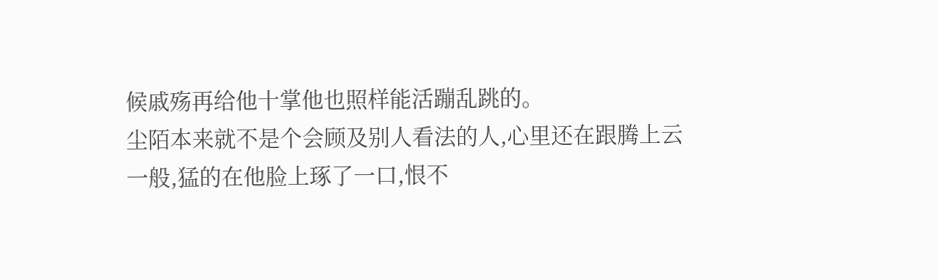候戚殇再给他十掌他也照样能活蹦乱跳的。
尘陌本来就不是个会顾及别人看法的人,心里还在跟腾上云一般,猛的在他脸上琢了一口,恨不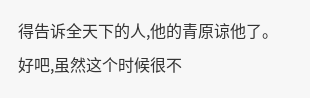得告诉全天下的人,他的青原谅他了。
好吧,虽然这个时候很不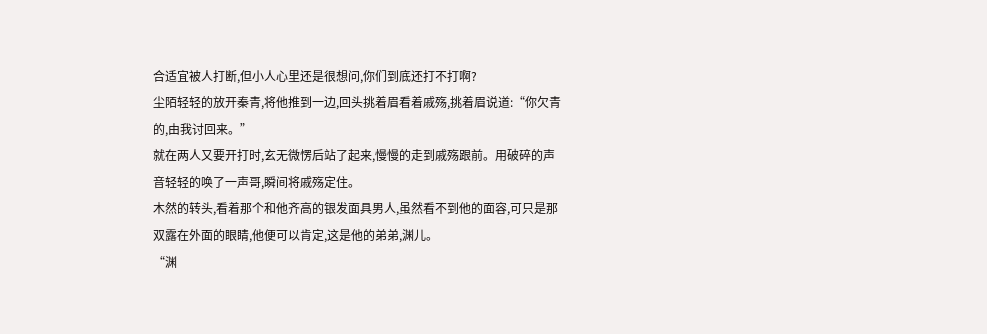合适宜被人打断,但小人心里还是很想问,你们到底还打不打啊?
尘陌轻轻的放开秦青,将他推到一边,回头挑着眉看着戚殇,挑着眉说道:“你欠青的,由我讨回来。”
就在两人又要开打时,玄无微愣后站了起来,慢慢的走到戚殇跟前。用破碎的声音轻轻的唤了一声哥,瞬间将戚殇定住。
木然的转头,看着那个和他齐高的银发面具男人,虽然看不到他的面容,可只是那双露在外面的眼睛,他便可以肯定,这是他的弟弟,渊儿。
“渊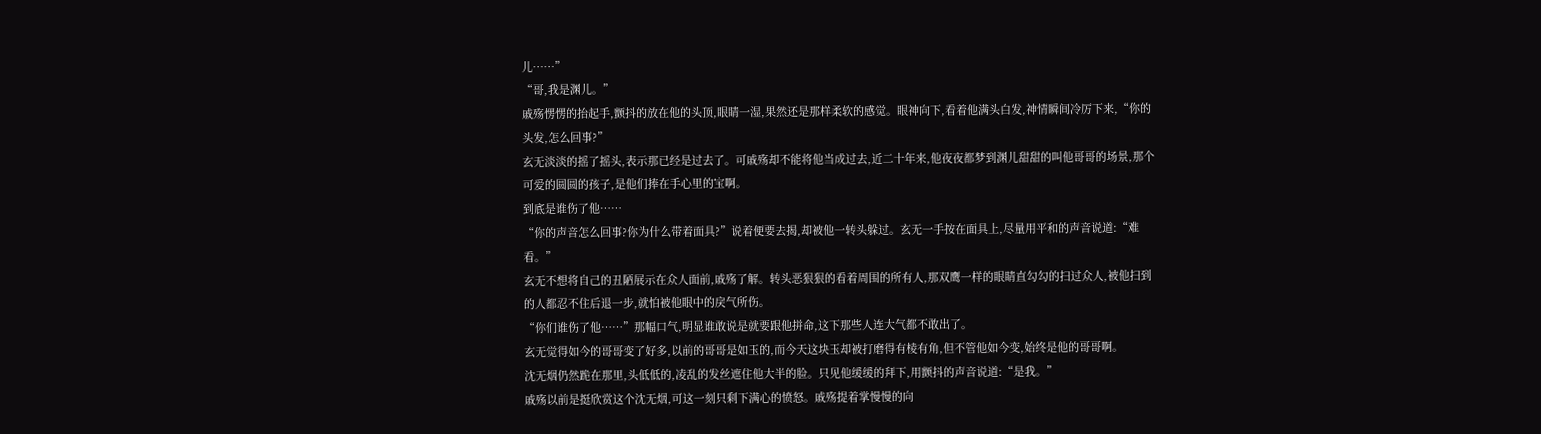儿……”
“哥,我是渊儿。”
戚殇愣愣的抬起手,颤抖的放在他的头顶,眼睛一湿,果然还是那样柔软的感觉。眼神向下,看着他满头白发,神情瞬间冷厉下来,“你的头发,怎么回事?”
玄无淡淡的摇了摇头,表示那已经是过去了。可戚殇却不能将他当成过去,近二十年来,他夜夜都梦到渊儿甜甜的叫他哥哥的场景,那个可爱的圆圆的孩子,是他们捧在手心里的宝啊。
到底是谁伤了他……
“你的声音怎么回事?你为什么带着面具?”说着便要去揭,却被他一转头躲过。玄无一手按在面具上,尽量用平和的声音说道:“难看。”
玄无不想将自己的丑陋展示在众人面前,戚殇了解。转头恶狠狠的看着周围的所有人,那双鹰一样的眼睛直勾勾的扫过众人,被他扫到的人都忍不住后退一步,就怕被他眼中的戾气所伤。
“你们谁伤了他……”那幅口气,明显谁敢说是就要跟他拼命,这下那些人连大气都不敢出了。
玄无觉得如今的哥哥变了好多,以前的哥哥是如玉的,而今天这块玉却被打磨得有棱有角,但不管他如今变,始终是他的哥哥啊。
沈无烟仍然跪在那里,头低低的,凌乱的发丝遮住他大半的脸。只见他缓缓的拜下,用颤抖的声音说道:“是我。”
戚殇以前是挺欣赏这个沈无烟,可这一刻只剩下满心的愤怒。戚殇提着掌慢慢的向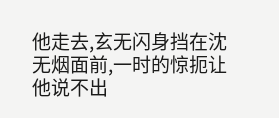他走去,玄无闪身挡在沈无烟面前,一时的惊扼让他说不出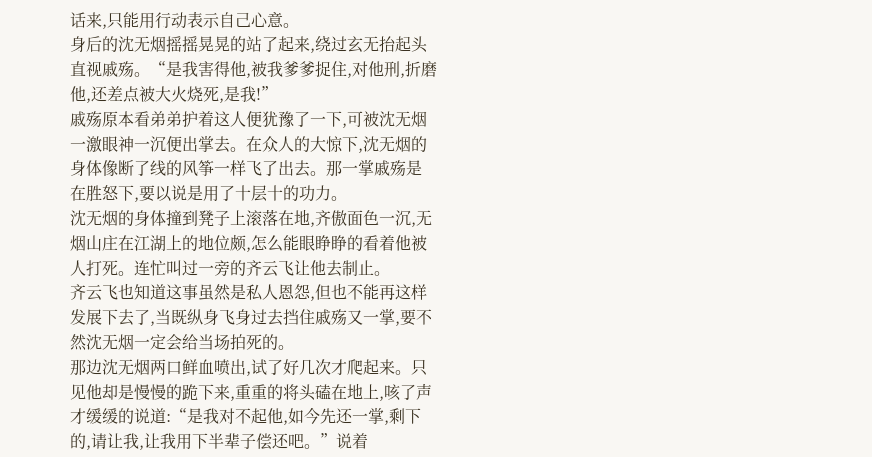话来,只能用行动表示自己心意。
身后的沈无烟摇摇晃晃的站了起来,绕过玄无抬起头直视戚殇。“是我害得他,被我爹爹捉住,对他刑,折磨他,还差点被大火烧死,是我!”
戚殇原本看弟弟护着这人便犹豫了一下,可被沈无烟一激眼神一沉便出掌去。在众人的大惊下,沈无烟的身体像断了线的风筝一样飞了出去。那一掌戚殇是在胜怒下,要以说是用了十层十的功力。
沈无烟的身体撞到凳子上滚落在地,齐傲面色一沉,无烟山庄在江湖上的地位颇,怎么能眼睁睁的看着他被人打死。连忙叫过一旁的齐云飞让他去制止。
齐云飞也知道这事虽然是私人恩怨,但也不能再这样发展下去了,当既纵身飞身过去挡住戚殇又一掌,要不然沈无烟一定会给当场拍死的。
那边沈无烟两口鲜血喷出,试了好几次才爬起来。只见他却是慢慢的跪下来,重重的将头磕在地上,咳了声才缓缓的说道:“是我对不起他,如今先还一掌,剩下的,请让我,让我用下半辈子偿还吧。”说着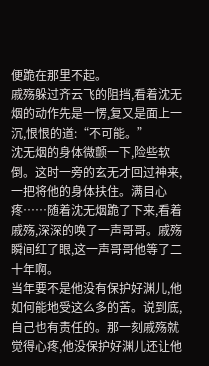便跪在那里不起。
戚殇躲过齐云飞的阻挡,看着沈无烟的动作先是一愣,复又是面上一沉,恨恨的道:“不可能。”
沈无烟的身体微颤一下,险些软倒。这时一旁的玄无才回过神来,一把将他的身体扶住。满目心疼……随着沈无烟跪了下来,看着戚殇,深深的唤了一声哥哥。戚殇瞬间红了眼,这一声哥哥他等了二十年啊。
当年要不是他没有保护好渊儿,他如何能地受这么多的苦。说到底,自己也有责任的。那一刻戚殇就觉得心疼,他没保护好渊儿还让他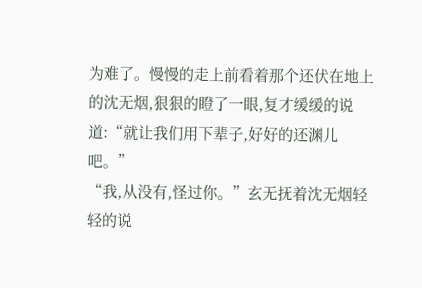为难了。慢慢的走上前看着那个还伏在地上的沈无烟,狠狠的瞪了一眼,复才缓缓的说道:“就让我们用下辈子,好好的还渊儿吧。”
“我,从没有,怪过你。”玄无抚着沈无烟轻轻的说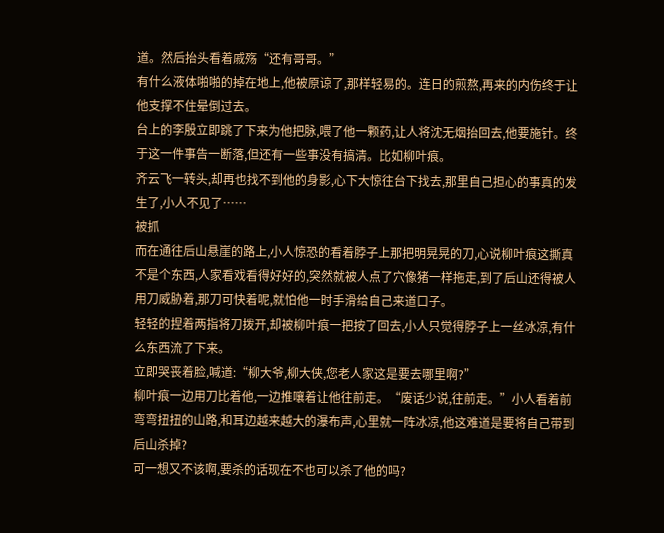道。然后抬头看着戚殇“还有哥哥。”
有什么液体啪啪的掉在地上,他被原谅了,那样轻易的。连日的煎熬,再来的内伤终于让他支撑不住晕倒过去。
台上的李殷立即跳了下来为他把脉,喂了他一颗药,让人将沈无烟抬回去,他要施针。终于这一件事告一断落,但还有一些事没有搞清。比如柳叶痕。
齐云飞一转头,却再也找不到他的身影,心下大惊往台下找去,那里自己担心的事真的发生了,小人不见了……
被抓
而在通往后山悬崖的路上,小人惊恐的看着脖子上那把明晃晃的刀,心说柳叶痕这撕真不是个东西,人家看戏看得好好的,突然就被人点了穴像猪一样拖走,到了后山还得被人用刀威胁着,那刀可快着呢,就怕他一时手滑给自己来道口子。
轻轻的捏着两指将刀拨开,却被柳叶痕一把按了回去,小人只觉得脖子上一丝冰凉,有什么东西流了下来。
立即哭丧着脸,喊道:“柳大爷,柳大侠,您老人家这是要去哪里啊?”
柳叶痕一边用刀比着他,一边推嚷着让他往前走。“废话少说,往前走。”小人看着前弯弯扭扭的山路,和耳边越来越大的瀑布声,心里就一阵冰凉,他这难道是要将自己带到后山杀掉?
可一想又不该啊,要杀的话现在不也可以杀了他的吗?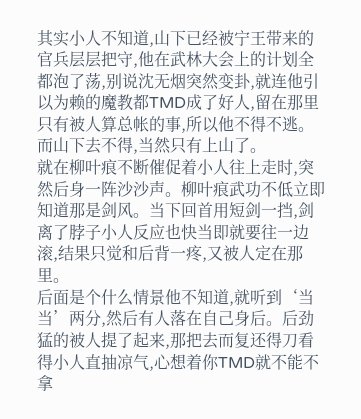其实小人不知道,山下已经被宁王带来的官兵层层把守,他在武林大会上的计划全都泡了荡,别说沈无烟突然变卦,就连他引以为赖的魔教都TMD成了好人,留在那里只有被人算总帐的事,所以他不得不逃。而山下去不得,当然只有上山了。
就在柳叶痕不断催促着小人往上走时,突然后身一阵沙沙声。柳叶痕武功不低立即知道那是剑风。当下回首用短剑一挡,剑离了脖子小人反应也快当即就要往一边滚,结果只觉和后背一疼,又被人定在那里。
后面是个什么情景他不知道,就听到‘当当’两分,然后有人落在自己身后。后劲猛的被人提了起来,那把去而复还得刀看得小人直抽凉气,心想着你TMD就不能不拿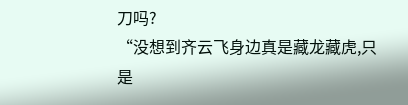刀吗?
“没想到齐云飞身边真是藏龙藏虎,只是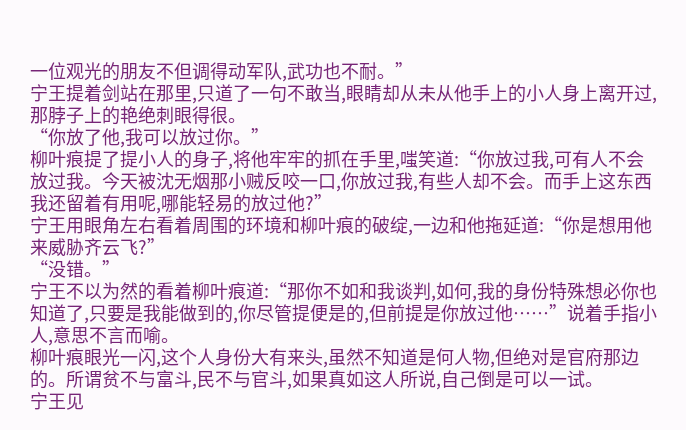一位观光的朋友不但调得动军队,武功也不耐。”
宁王提着剑站在那里,只道了一句不敢当,眼睛却从未从他手上的小人身上离开过,那脖子上的艳绝刺眼得很。
“你放了他,我可以放过你。”
柳叶痕提了提小人的身子,将他牢牢的抓在手里,嗤笑道:“你放过我,可有人不会放过我。今天被沈无烟那小贼反咬一口,你放过我,有些人却不会。而手上这东西我还留着有用呢,哪能轻易的放过他?”
宁王用眼角左右看着周围的环境和柳叶痕的破绽,一边和他拖延道:“你是想用他来威胁齐云飞?”
“没错。”
宁王不以为然的看着柳叶痕道:“那你不如和我谈判,如何,我的身份特殊想必你也知道了,只要是我能做到的,你尽管提便是的,但前提是你放过他……”说着手指小人,意思不言而喻。
柳叶痕眼光一闪,这个人身份大有来头,虽然不知道是何人物,但绝对是官府那边的。所谓贫不与富斗,民不与官斗,如果真如这人所说,自己倒是可以一试。
宁王见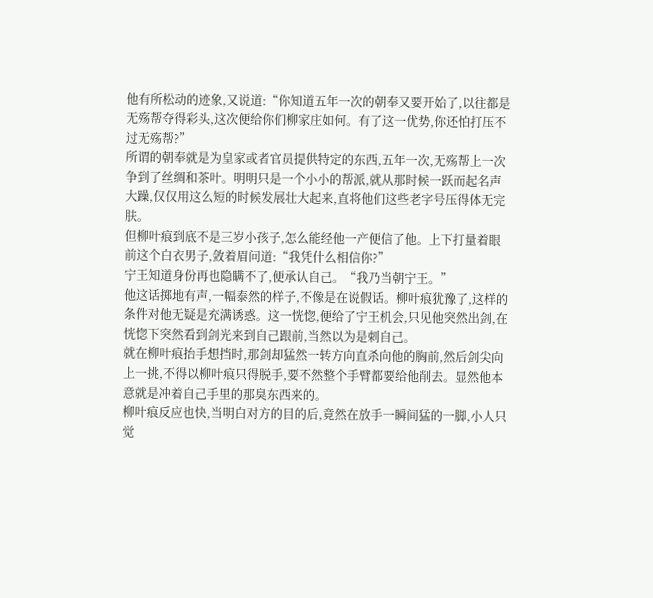他有所松动的迹象,又说道:“你知道五年一次的朝奉又要开始了,以往都是无殇帮夺得彩头,这次便给你们柳家庄如何。有了这一优势,你还怕打压不过无殇帮?”
所谓的朝奉就是为皇家或者官员提供特定的东西,五年一次,无殇帮上一次争到了丝绸和茶叶。明明只是一个小小的帮派,就从那时候一跃而起名声大躁,仅仅用这么短的时候发展壮大起来,直将他们这些老字号压得体无完肤。
但柳叶痕到底不是三岁小孩子,怎么能经他一产便信了他。上下打量着眼前这个白衣男子,敛着眉问道:“我凭什么相信你?”
宁王知道身份再也隐瞒不了,便承认自己。“我乃当朝宁王。”
他这话掷地有声,一幅泰然的样子,不像是在说假话。柳叶痕犹豫了,这样的条件对他无疑是充满诱惑。这一恍惚,便给了宁王机会,只见他突然出剑,在恍惚下突然看到剑光来到自己跟前,当然以为是刺自己。
就在柳叶痕抬手想挡时,那剑却猛然一转方向直杀向他的胸前,然后剑尖向上一挑,不得以柳叶痕只得脱手,要不然整个手臂都要给他削去。显然他本意就是冲着自己手里的那臭东西来的。
柳叶痕反应也快,当明白对方的目的后,竟然在放手一瞬间猛的一脚,小人只觉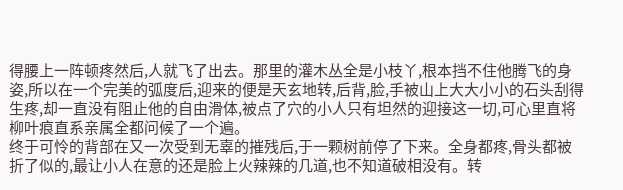得腰上一阵顿疼然后,人就飞了出去。那里的灌木丛全是小枝丫,根本挡不住他腾飞的身姿,所以在一个完美的弧度后,迎来的便是天玄地转,后背,脸,手被山上大大小小的石头刮得生疼,却一直没有阻止他的自由滑体,被点了穴的小人只有坦然的迎接这一切,可心里直将柳叶痕直系亲属全都问候了一个遍。
终于可怜的背部在又一次受到无辜的摧残后,于一颗树前停了下来。全身都疼,骨头都被折了似的,最让小人在意的还是脸上火辣辣的几道,也不知道破相没有。转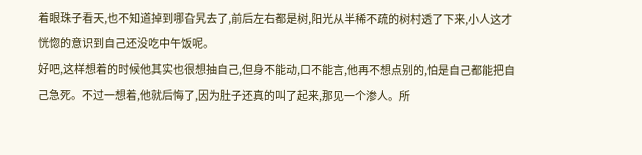着眼珠子看天,也不知道掉到哪旮旯去了,前后左右都是树,阳光从半稀不疏的树村透了下来,小人这才恍惚的意识到自己还没吃中午饭呢。
好吧,这样想着的时候他其实也很想抽自己,但身不能动,口不能言,他再不想点别的,怕是自己都能把自己急死。不过一想着,他就后悔了,因为肚子还真的叫了起来,那见一个渗人。所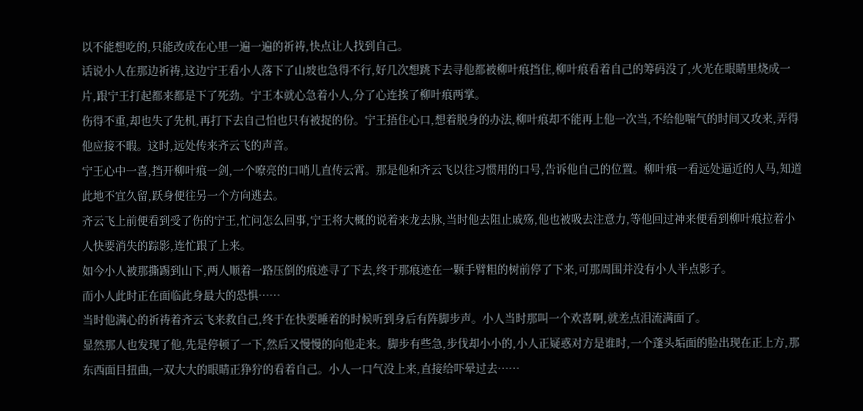以不能想吃的,只能改成在心里一遍一遍的祈祷,快点让人找到自己。
话说小人在那边祈祷,这边宁王看小人落下了山坡也急得不行,好几次想跳下去寻他都被柳叶痕挡住,柳叶痕看着自己的筹码没了,火光在眼睛里烧成一片,跟宁王打起都来都是下了死劲。宁王本就心急着小人,分了心连挨了柳叶痕两掌。
伤得不重,却也失了先机,再打下去自己怕也只有被捉的份。宁王捂住心口,想着脱身的办法,柳叶痕却不能再上他一次当,不给他喘气的时间又攻来,弄得他应接不暇。这时,远处传来齐云飞的声音。
宁王心中一喜,挡开柳叶痕一剑,一个嘹亮的口哨儿直传云霄。那是他和齐云飞以往习惯用的口号,告诉他自己的位置。柳叶痕一看远处逼近的人马,知道此地不宜久留,跃身便往另一个方向逃去。
齐云飞上前便看到受了伤的宁王,忙问怎么回事,宁王将大概的说着来龙去脉,当时他去阻止戚殇,他也被吸去注意力,等他回过神来便看到柳叶痕拉着小人快要消失的踪影,连忙跟了上来。
如今小人被那撕踢到山下,两人顺着一路压倒的痕迹寻了下去,终于那痕迹在一颗手臂粗的树前停了下来,可那周围并没有小人半点影子。
而小人此时正在面临此身最大的恐惧……
当时他满心的祈祷着齐云飞来救自己,终于在快要睡着的时候听到身后有阵脚步声。小人当时那叫一个欢喜啊,就差点泪流满面了。
显然那人也发现了他,先是停顿了一下,然后又慢慢的向他走来。脚步有些急,步伐却小小的,小人正疑惑对方是谁时,一个蓬头垢面的脸出现在正上方,那东西面目扭曲,一双大大的眼睛正狰狞的看着自己。小人一口气没上来,直接给吓晕过去……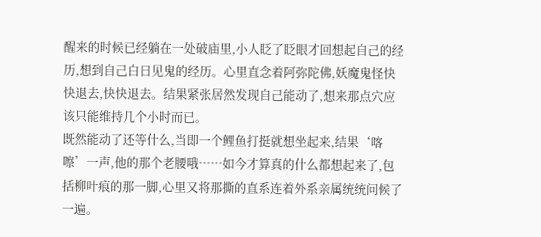醒来的时候已经躺在一处破庙里,小人眨了眨眼才回想起自己的经历,想到自己白日见鬼的经历。心里直念着阿弥陀佛,妖魔鬼怪快快退去,快快退去。结果紧张居然发现自己能动了,想来那点穴应该只能维持几个小时而已。
既然能动了还等什么,当即一个鲤鱼打挺就想坐起来,结果‘喀嚓’一声,他的那个老腰哦……如今才算真的什么都想起来了,包括柳叶痕的那一脚,心里又将那撕的直系连着外系亲属统统问候了一遍。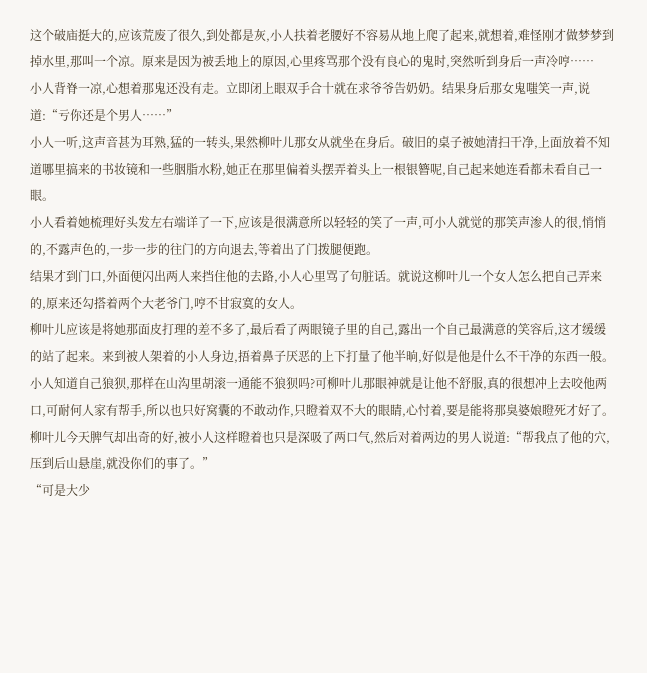这个破庙挺大的,应该荒废了很久,到处都是灰,小人扶着老腰好不容易从地上爬了起来,就想着,难怪刚才做梦梦到掉水里,那叫一个凉。原来是因为被丢地上的原因,心里疼骂那个没有良心的鬼时,突然听到身后一声冷哼……
小人背脊一凉,心想着那鬼还没有走。立即闭上眼双手合十就在求爷爷告奶奶。结果身后那女鬼嗤笑一声,说道:“亏你还是个男人……”
小人一听,这声音甚为耳熟,猛的一转头,果然柳叶儿那女从就坐在身后。破旧的桌子被她清扫干净,上面放着不知道哪里搞来的书妆镜和一些胭脂水粉,她正在那里偏着头摆弄着头上一根银簪呢,自己起来她连看都未看自己一眼。
小人看着她梳理好头发左右端详了一下,应该是很满意所以轻轻的笑了一声,可小人就觉的那笑声渗人的很,悄悄的,不露声色的,一步一步的往门的方向退去,等着出了门拨腿便跑。
结果才到门口,外面便闪出两人来挡住他的去路,小人心里骂了句脏话。就说这柳叶儿一个女人怎么把自己弄来的,原来还勾搭着两个大老爷门,哼不甘寂寞的女人。
柳叶儿应该是将她那面皮打理的差不多了,最后看了两眼镜子里的自己,露出一个自己最满意的笑容后,这才缓缓的站了起来。来到被人架着的小人身边,捂着鼻子厌恶的上下打量了他半晌,好似是他是什么不干净的东西一般。
小人知道自己狼狈,那样在山沟里胡滚一通能不狼狈吗?可柳叶儿那眼神就是让他不舒服,真的很想冲上去咬他两口,可耐何人家有帮手,所以也只好窝囊的不敢动作,只瞪着双不大的眼睛,心忖着,要是能将那臭婆娘瞪死才好了。
柳叶儿今天脾气却出奇的好,被小人这样瞪着也只是深吸了两口气,然后对着两边的男人说道:“帮我点了他的穴,压到后山悬崖,就没你们的事了。”
“可是大少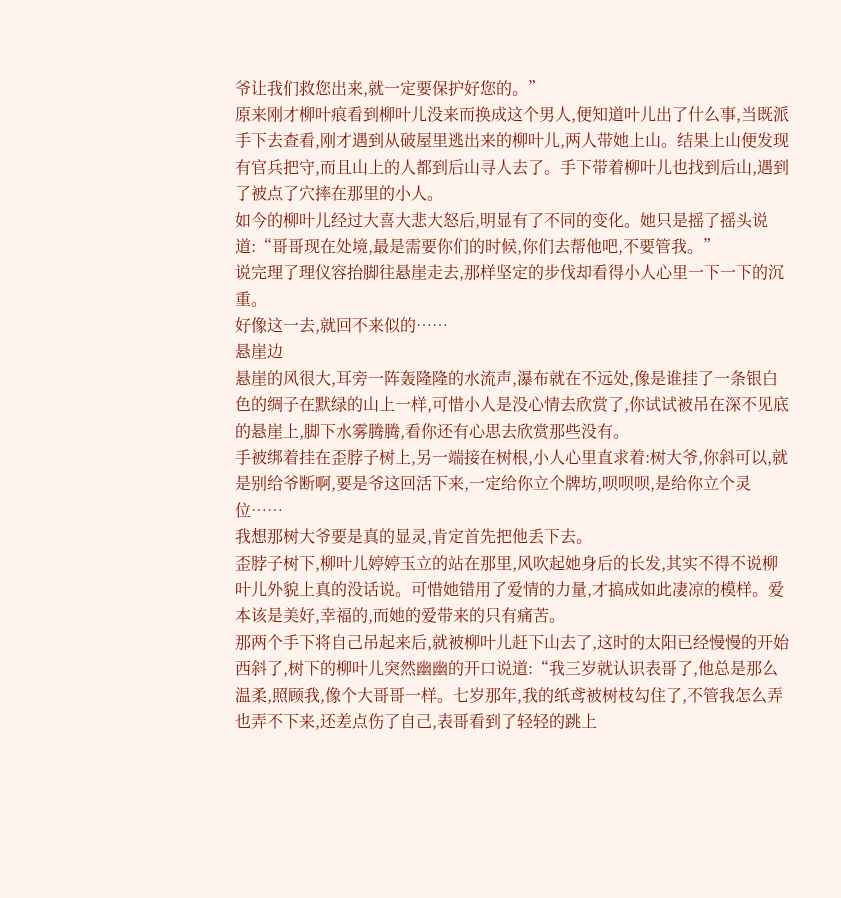爷让我们救您出来,就一定要保护好您的。”
原来刚才柳叶痕看到柳叶儿没来而换成这个男人,便知道叶儿出了什么事,当既派手下去查看,刚才遇到从破屋里逃出来的柳叶儿,两人带她上山。结果上山便发现有官兵把守,而且山上的人都到后山寻人去了。手下带着柳叶儿也找到后山,遇到了被点了穴摔在那里的小人。
如今的柳叶儿经过大喜大悲大怒后,明显有了不同的变化。她只是摇了摇头说道:“哥哥现在处境,最是需要你们的时候,你们去帮他吧,不要管我。”
说完理了理仪容抬脚往悬崖走去,那样坚定的步伐却看得小人心里一下一下的沉重。
好像这一去,就回不来似的……
悬崖边
悬崖的风很大,耳旁一阵轰隆隆的水流声,瀑布就在不远处,像是谁挂了一条银白色的绸子在默绿的山上一样,可惜小人是没心情去欣赏了,你试试被吊在深不见底的悬崖上,脚下水雾腾腾,看你还有心思去欣赏那些没有。
手被绑着挂在歪脖子树上,另一端接在树根,小人心里直求着:树大爷,你斜可以,就是别给爷断啊,要是爷这回活下来,一定给你立个牌坊,呗呗呗,是给你立个灵位……
我想那树大爷要是真的显灵,肯定首先把他丢下去。
歪脖子树下,柳叶儿婷婷玉立的站在那里,风吹起她身后的长发,其实不得不说柳叶儿外貌上真的没话说。可惜她错用了爱情的力量,才搞成如此凄凉的模样。爱本该是美好,幸福的,而她的爱带来的只有痛苦。
那两个手下将自己吊起来后,就被柳叶儿赶下山去了,这时的太阳已经慢慢的开始西斜了,树下的柳叶儿突然幽幽的开口说道:“我三岁就认识表哥了,他总是那么温柔,照顾我,像个大哥哥一样。七岁那年,我的纸鸢被树枝勾住了,不管我怎么弄也弄不下来,还差点伤了自己,表哥看到了轻轻的跳上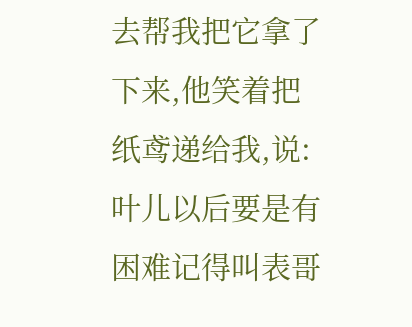去帮我把它拿了下来,他笑着把纸鸢递给我,说:叶儿以后要是有困难记得叫表哥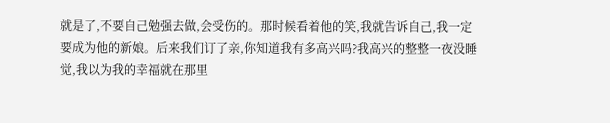就是了,不要自己勉强去做,会受伤的。那时候看着他的笑,我就告诉自己,我一定要成为他的新娘。后来我们订了亲,你知道我有多高兴吗?我高兴的整整一夜没睡觉,我以为我的幸福就在那里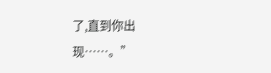了,直到你出现……。”